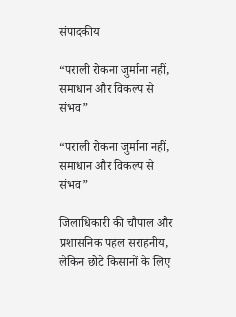संपादकीय

“पराली रोकना जुर्माना नहीं, समाधान और विकल्प से संभव”

“पराली रोकना जुर्माना नहीं, समाधान और विकल्प से संभव”

जिलाधिकारी की चौपाल और प्रशासनिक पहल सराहनीय, लेकिन छोटे किसानों के लिए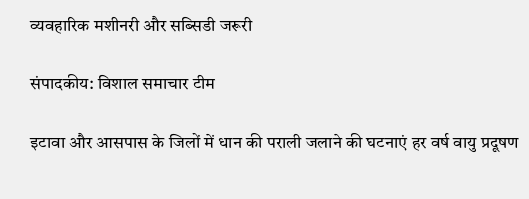व्यवहारिक मशीनरी और सब्सिडी जरूरी

संपादकीय: विशाल समाचार टीम

इटावा और आसपास के जिलों में धान की पराली जलाने की घटनाएं हर वर्ष वायु प्रदूषण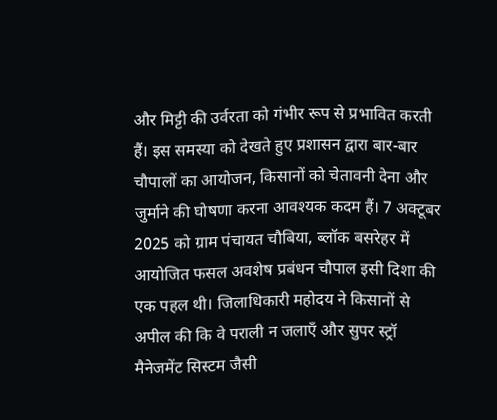और मिट्टी की उर्वरता को गंभीर रूप से प्रभावित करती हैं। इस समस्या को देखते हुए प्रशासन द्वारा बार-बार चौपालों का आयोजन, किसानों को चेतावनी देना और जुर्माने की घोषणा करना आवश्यक कदम हैं। 7 अक्टूबर 2025 को ग्राम पंचायत चौबिया, ब्लॉक बसरेहर में आयोजित फसल अवशेष प्रबंधन चौपाल इसी दिशा की एक पहल थी। जिलाधिकारी महोदय ने किसानों से अपील की कि वे पराली न जलाएँ और सुपर स्ट्रॉ मैनेजमेंट सिस्टम जैसी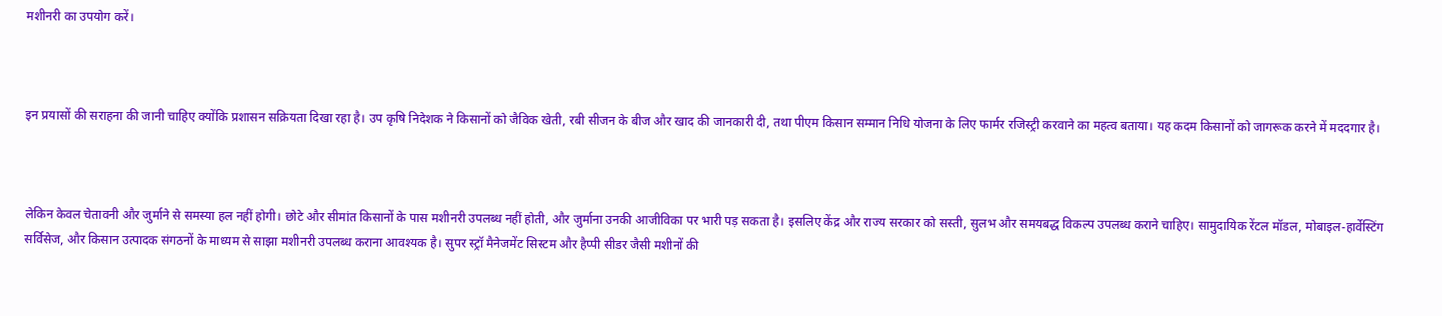मशीनरी का उपयोग करें।



इन प्रयासों की सराहना की जानी चाहिए क्योंकि प्रशासन सक्रियता दिखा रहा है। उप कृषि निदेशक ने किसानों को जैविक खेती, रबी सीजन के बीज और खाद की जानकारी दी, तथा पीएम किसान सम्मान निधि योजना के लिए फार्मर रजिस्ट्री करवाने का महत्व बताया। यह कदम किसानों को जागरूक करने में मददगार है।



लेकिन केवल चेतावनी और जुर्माने से समस्या हल नहीं होगी। छोटे और सीमांत किसानों के पास मशीनरी उपलब्ध नहीं होती, और जुर्माना उनकी आजीविका पर भारी पड़ सकता है। इसलिए केंद्र और राज्य सरकार को सस्ती, सुलभ और समयबद्ध विकल्प उपलब्ध कराने चाहिए। सामुदायिक रेंटल मॉडल, मोबाइल-हार्वेस्टिंग सर्विसेज, और किसान उत्पादक संगठनों के माध्यम से साझा मशीनरी उपलब्ध कराना आवश्यक है। सुपर स्ट्रॉ मैनेजमेंट सिस्टम और हैप्पी सीडर जैसी मशीनों की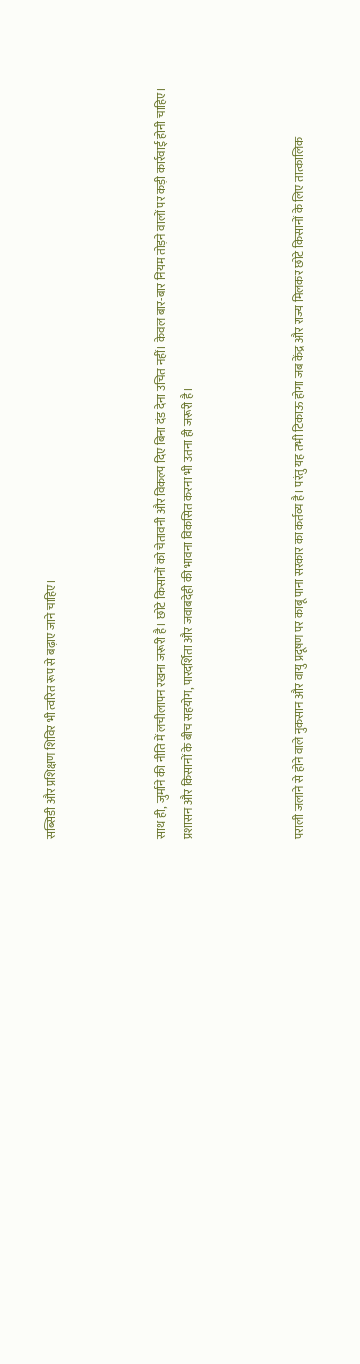सब्सिडी और प्रशिक्षण शिविर भी त्वरित रूप से बढ़ाए जाने चाहिए।



साथ ही, जुर्माने की नीति में लचीलापन रखना जरूरी है। छोटे किसानों को चेतावनी और विकल्प दिए बिना दंड देना उचित नहीं। केवल बार-बार नियम तोड़ने वालों पर कड़ी कार्रवाई होनी चाहिए। प्रशासन और किसानों के बीच सहयोग, पारदर्शिता और जवाबदेही की भावना विकसित करना भी उतना ही जरूरी है।



पराली जलाने से होने वाले नुकसान और वायु प्रदूषण पर काबू पाना सरकार का कर्तव्य है। परंतु यह तभी टिकाऊ होगा जब केंद्र और राज्य मिलकर छोटे किसानों के लिए तात्कालिक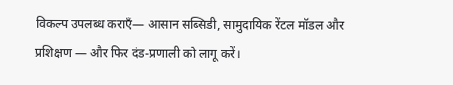विकल्प उपलब्ध कराएँ— आसान सब्सिडी, सामुदायिक रेंटल मॉडल और प्रशिक्षण — और फिर दंड-प्रणाली को लागू करें।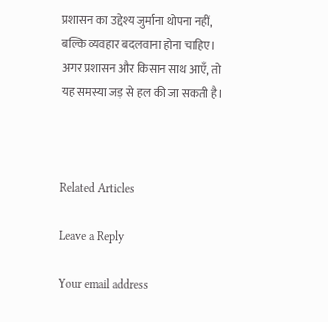प्रशासन का उद्देश्य जुर्माना थोपना नहीं, बल्कि व्यवहार बदलवाना होना चाहिए। अगर प्रशासन और किसान साथ आएँ, तो यह समस्या जड़ से हल की जा सकती है।



Related Articles

Leave a Reply

Your email address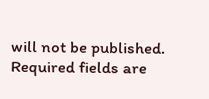will not be published. Required fields are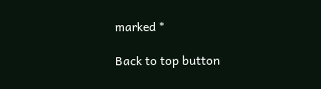marked *

Back to top button